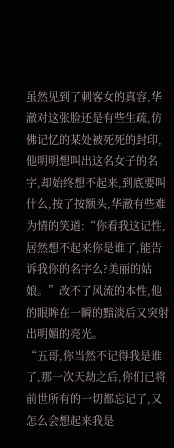虽然见到了刺客女的真容,华澈对这张脸还是有些生疏,仿佛记忆的某处被死死的封印,他明明想叫出这名女子的名字,却始终想不起来,到底要叫什么,按了按额头,华澈有些难为情的笑道:“你看我这记性,居然想不起来你是谁了,能告诉我你的名字么?美丽的姑娘。”改不了风流的本性,他的眼眸在一瞬的黯淡后又突射出明媚的亮光。
“五哥,你当然不记得我是谁了,那一次天劫之后,你们已将前世所有的一切都忘记了,又怎么会想起来我是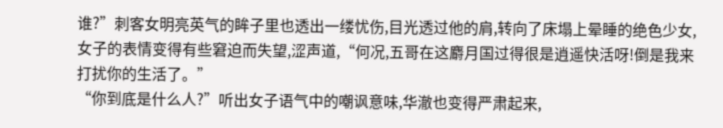谁?”刺客女明亮英气的眸子里也透出一缕忧伤,目光透过他的肩,转向了床塌上晕睡的绝色少女,女子的表情变得有些窘迫而失望,涩声道,“何况,五哥在这麝月国过得很是逍遥快活呀!倒是我来打扰你的生活了。”
“你到底是什么人?”听出女子语气中的嘲讽意味,华澈也变得严肃起来,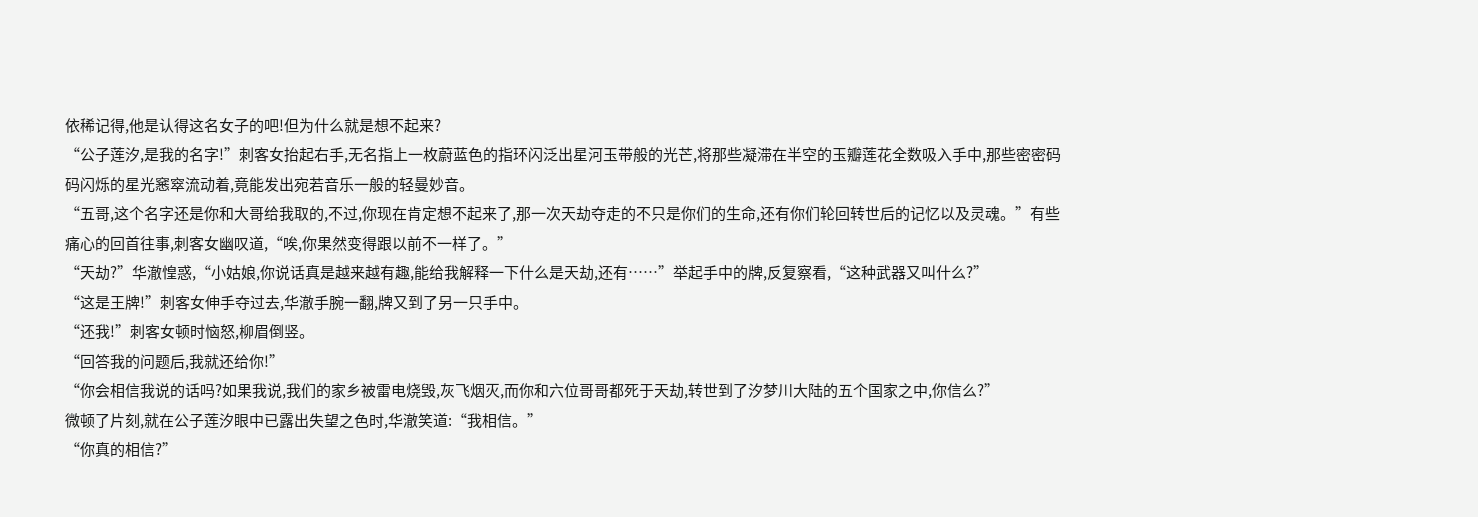依稀记得,他是认得这名女子的吧!但为什么就是想不起来?
“公子莲汐,是我的名字!”刺客女抬起右手,无名指上一枚蔚蓝色的指环闪泛出星河玉带般的光芒,将那些凝滞在半空的玉瓣莲花全数吸入手中,那些密密码码闪烁的星光窸窣流动着,竟能发出宛若音乐一般的轻曼妙音。
“五哥,这个名字还是你和大哥给我取的,不过,你现在肯定想不起来了,那一次天劫夺走的不只是你们的生命,还有你们轮回转世后的记忆以及灵魂。”有些痛心的回首往事,刺客女幽叹道,“唉,你果然变得跟以前不一样了。”
“天劫?”华澈惶惑,“小姑娘,你说话真是越来越有趣,能给我解释一下什么是天劫,还有……”举起手中的牌,反复察看,“这种武器又叫什么?”
“这是王牌!”刺客女伸手夺过去,华澈手腕一翻,牌又到了另一只手中。
“还我!”刺客女顿时恼怒,柳眉倒竖。
“回答我的问题后,我就还给你!”
“你会相信我说的话吗?如果我说,我们的家乡被雷电烧毁,灰飞烟灭,而你和六位哥哥都死于天劫,转世到了汐梦川大陆的五个国家之中,你信么?”
微顿了片刻,就在公子莲汐眼中已露出失望之色时,华澈笑道:“我相信。”
“你真的相信?”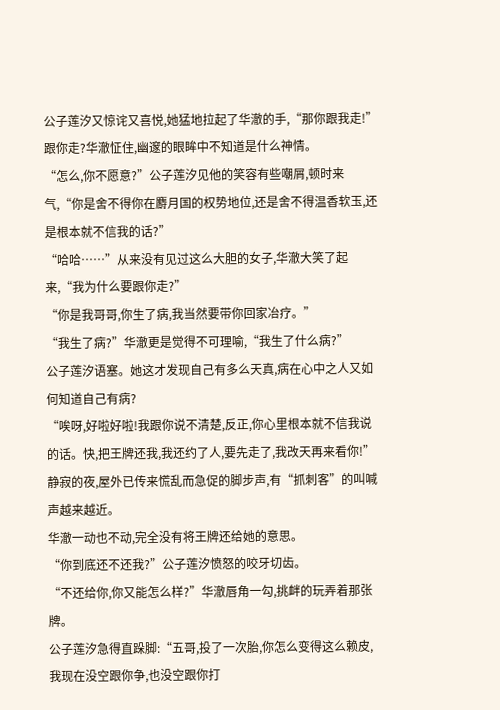公子莲汐又惊诧又喜悦,她猛地拉起了华澈的手,“那你跟我走!”
跟你走?华澈怔住,幽邃的眼眸中不知道是什么神情。
“怎么,你不愿意?”公子莲汐见他的笑容有些嘲屑,顿时来气,“你是舍不得你在麝月国的权势地位,还是舍不得温香软玉,还是根本就不信我的话?”
“哈哈……”从来没有见过这么大胆的女子,华澈大笑了起来,“我为什么要跟你走?”
“你是我哥哥,你生了病,我当然要带你回家冶疗。”
“我生了病?”华澈更是觉得不可理喻,“我生了什么病?”
公子莲汐语塞。她这才发现自己有多么天真,病在心中之人又如何知道自己有病?
“唉呀,好啦好啦!我跟你说不清楚,反正,你心里根本就不信我说的话。快,把王牌还我,我还约了人,要先走了,我改天再来看你!”
静寂的夜,屋外已传来慌乱而急促的脚步声,有“抓刺客”的叫喊声越来越近。
华澈一动也不动,完全没有将王牌还给她的意思。
“你到底还不还我?”公子莲汐愤怒的咬牙切齿。
“不还给你,你又能怎么样?”华澈唇角一勾,挑衅的玩弄着那张牌。
公子莲汐急得直跺脚:“五哥,投了一次胎,你怎么变得这么赖皮,我现在没空跟你争,也没空跟你打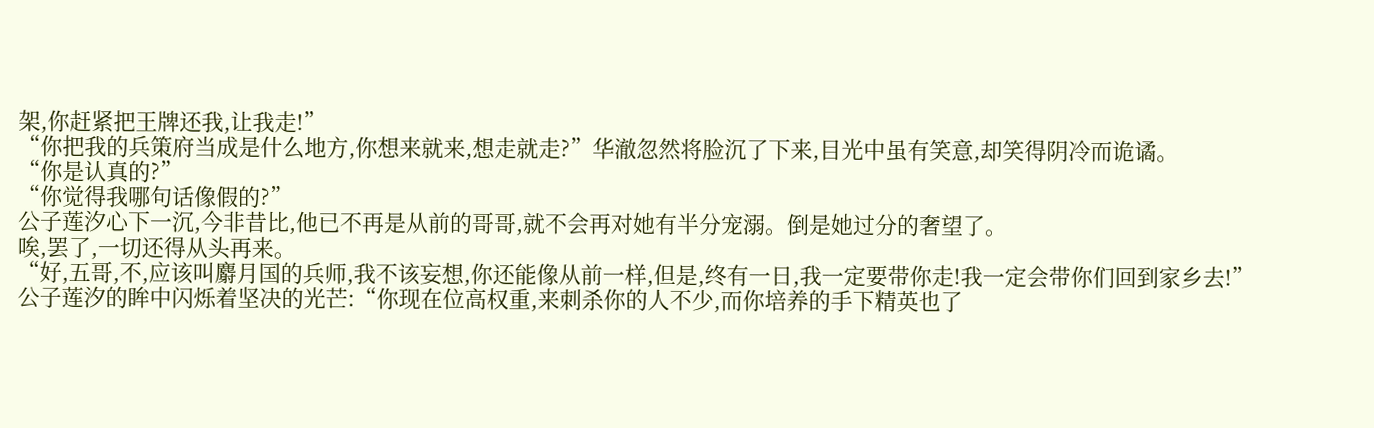架,你赶紧把王牌还我,让我走!”
“你把我的兵策府当成是什么地方,你想来就来,想走就走?”华澈忽然将脸沉了下来,目光中虽有笑意,却笑得阴冷而诡谲。
“你是认真的?”
“你觉得我哪句话像假的?”
公子莲汐心下一沉,今非昔比,他已不再是从前的哥哥,就不会再对她有半分宠溺。倒是她过分的奢望了。
唉,罢了,一切还得从头再来。
“好,五哥,不,应该叫麝月国的兵师,我不该妄想,你还能像从前一样,但是,终有一日,我一定要带你走!我一定会带你们回到家乡去!”
公子莲汐的眸中闪烁着坚决的光芒:“你现在位高权重,来刺杀你的人不少,而你培养的手下精英也了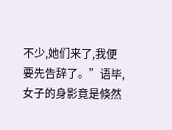不少,她们来了,我便要先告辞了。”语毕,女子的身影竟是倏然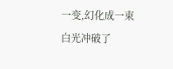一变,幻化成一束白光冲破了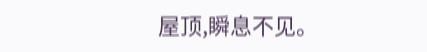屋顶,瞬息不见。